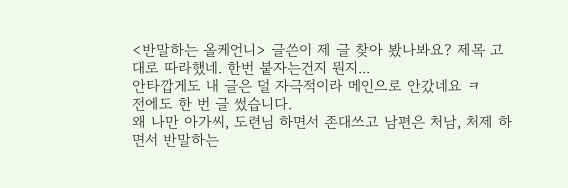<반말하는 올케언니> 글쓴이 제 글 찾아 봤나봐요? 제목 고대로 따라했네. 한번 붙자는건지 뭔지...
안타깝게도 내 글은 덜 자극적이라 메인으로 안갔네요 ㅋ
전에도 한 번 글 썼습니다.
왜 나만 아가씨, 도련님 하면서 존대쓰고 남편은 처남, 처제 하면서 반말하는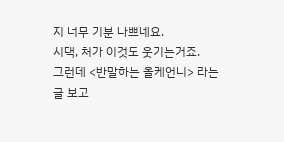지 너무 기분 나쁘네요.
시댁, 처가 이것도 웃기는거죠.
그런데 <반말하는 올케언니> 라는 글 보고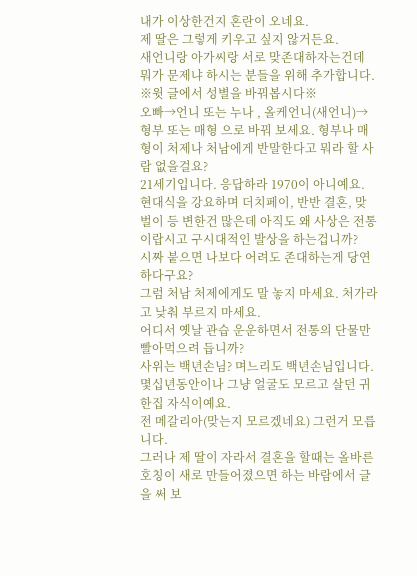내가 이상한건지 혼란이 오네요.
제 딸은 그렇게 키우고 싶지 않거든요.
새언니랑 아가씨랑 서로 맞존대하자는건데 뭐가 문제냐 하시는 분들을 위해 추가합니다.
※윗 글에서 성별을 바꿔봅시다※
오빠→언니 또는 누나 , 올케언니(새언니)→형부 또는 매형 으로 바꿔 보세요. 형부나 매형이 처제나 처남에게 반말한다고 뭐라 할 사람 없을걸요?
21세기입니다. 응답하라 1970이 아니예요.
현대식을 강요하며 더치페이, 반반 결혼, 맞벌이 등 변한건 많은데 아직도 왜 사상은 전통이랍시고 구시대적인 발상을 하는겁니까?
시짜 붙으면 나보다 어려도 존대하는게 당연하다구요?
그럼 처남 처제에게도 말 놓지 마세요. 처가라고 낮춰 부르지 마세요.
어디서 옛날 관습 운운하면서 전통의 단물만 빨아먹으려 듭니까?
사위는 백년손님? 며느리도 백년손님입니다. 몇십년동안이나 그냥 얼굴도 모르고 살던 귀한집 자식이예요.
전 메갈리아(맞는지 모르겠네요) 그런거 모릅니다.
그러나 제 딸이 자라서 결혼을 할때는 올바른 호칭이 새로 만들어졌으면 하는 바람에서 글을 써 보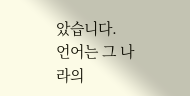았습니다.
언어는 그 나라의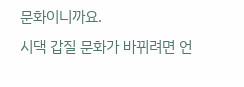문화이니까요.
시댁 갑질 문화가 바뀌려면 언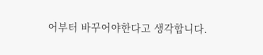어부터 바꾸어야한다고 생각합니다.